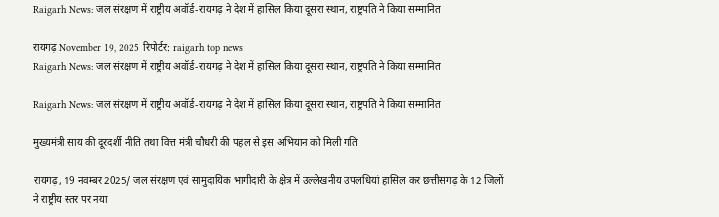Raigarh News: जल संरक्षण में राष्ट्रीय अवॉर्ड-रायगढ़ ने देश में हासिल किया दूसरा स्थान, राष्ट्रपति ने किया सम्मानित

रायगढ़ November 19, 2025 रिपोर्टर: raigarh top news
Raigarh News: जल संरक्षण में राष्ट्रीय अवॉर्ड-रायगढ़ ने देश में हासिल किया दूसरा स्थान, राष्ट्रपति ने किया सम्मानित

Raigarh News: जल संरक्षण में राष्ट्रीय अवॉर्ड-रायगढ़ ने देश में हासिल किया दूसरा स्थान, राष्ट्रपति ने किया सम्मानित

मुख्यमंत्री साय की दूरदर्शी नीति तथा वित्त मंत्री चौधरी की पहल से इस अभियान को मिली गति

रायगढ़, 19 नवम्बर 2025/ जल संरक्षण एवं सामुदायिक भागीदारी के क्षेत्र में उल्लेखनीय उपलधियां हासिल कर छत्तीसगढ़ के 12 जिलों ने राष्ट्रीय स्तर पर नया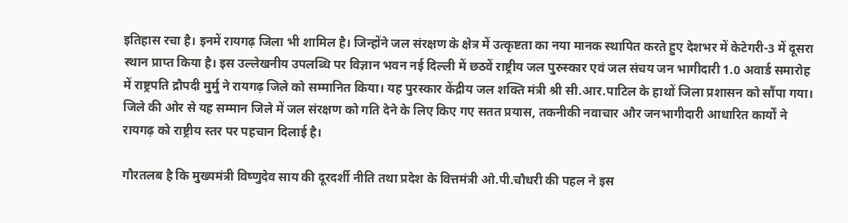इतिहास रचा है। इनमें रायगढ़ जिला भी शामिल है। जिन्होंने जल संरक्षण के क्षेत्र में उत्कृष्टता का नया मानक स्थापित करते हुए देशभर में केटेगरी-3 में दूसरा स्थान प्राप्त किया है। इस उल्लेखनीय उपलब्धि पर विज्ञान भवन नई दिल्ली में छठवें राष्ट्रीय जल पुरुस्कार एवं जल संचय जन भागीदारी 1.0 अवार्ड समारोह में राष्ट्रपति द्रौपदी मुर्मु ने रायगढ़ जिले को सम्मानित किया। यह पुरस्कार केंद्रीय जल शक्ति मंत्री श्री सी.आर.पाटिल के हाथों जिला प्रशासन को सौंपा गया। जिले की ओर से यह सम्मान जिले में जल संरक्षण को गति देने के लिए किए गए सतत प्रयास, तकनीकी नवाचार और जनभागीदारी आधारित कार्यों ने रायगढ़ को राष्ट्रीय स्तर पर पहचान दिलाई है।

गौरतलब है कि मुख्यमंत्री विष्णुदेव साय की दूरदर्शी नीति तथा प्रदेश के वित्तमंत्री ओ.पी.चौधरी की पहल ने इस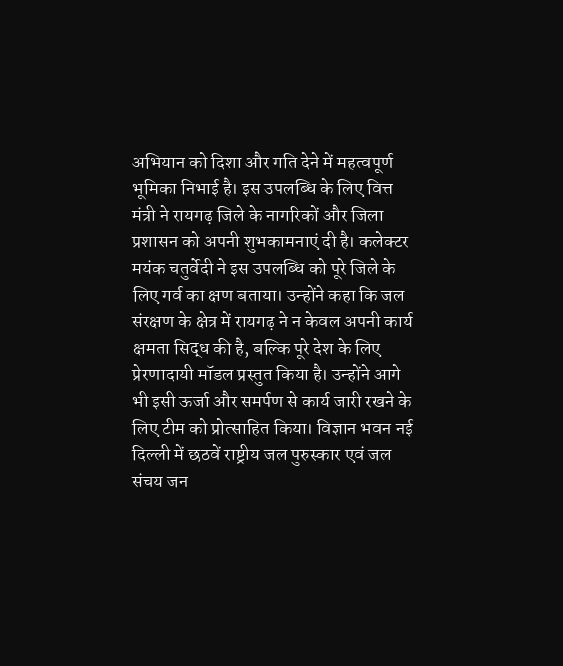अभियान को दिशा और गति देने में महत्वपूर्ण भूमिका निभाई है। इस उपलब्धि के लिए वित्त मंत्री ने रायगढ़ जिले के नागरिकों और जिला प्रशासन को अपनी शुभकामनाएं दी है। कलेक्टर मयंक चतुर्वेदी ने इस उपलब्धि को पूरे जिले के लिए गर्व का क्षण बताया। उन्होंने कहा कि जल संरक्षण के क्षेत्र में रायगढ़ ने न केवल अपनी कार्य क्षमता सिद्ध की है, बल्कि पूरे देश के लिए प्रेरणादायी मॉडल प्रस्तुत किया है। उन्होंने आगे भी इसी ऊर्जा और समर्पण से कार्य जारी रखने के लिए टीम को प्रोत्साहित किया। विज्ञान भवन नई दिल्ली में छठवें राष्ट्रीय जल पुरुस्कार एवं जल संचय जन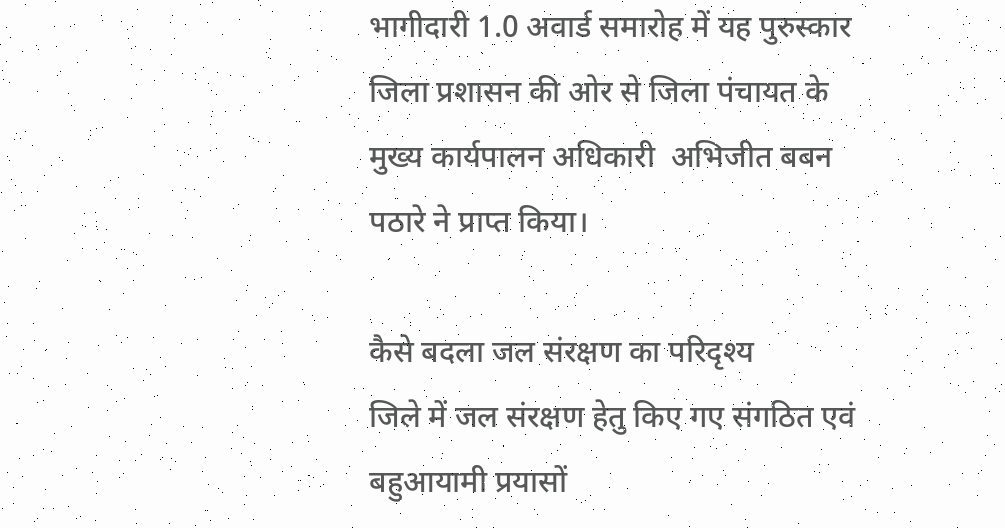भागीदारी 1.0 अवार्ड समारोह में यह पुरुस्कार जिला प्रशासन की ओर से जिला पंचायत के मुख्य कार्यपालन अधिकारी  अभिजीत बबन पठारे ने प्राप्त किया।

कैसे बदला जल संरक्षण का परिदृश्य
जिले में जल संरक्षण हेतु किए गए संगठित एवं बहुआयामी प्रयासों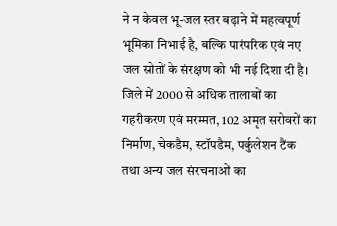ने न केवल भू-जल स्तर बढ़ाने में महत्वपूर्ण भूमिका निभाई है, बल्कि पारंपरिक एवं नए जल स्रोतों के संरक्षण को भी नई दिशा दी है। जिले में 2000 से अधिक तालाबों का गहरीकरण एवं मरम्मत, 102 अमृत सरोवरों का निर्माण, चेकडैम, स्टॉपडैम, पर्कुलेशन टैंक तथा अन्य जल संरचनाओं का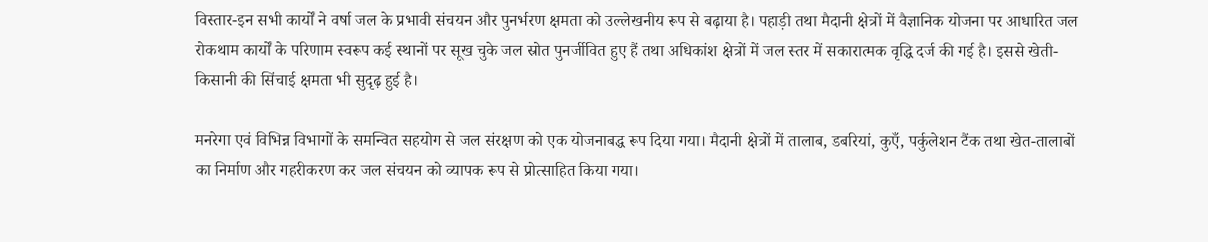विस्तार-इन सभी कार्यों ने वर्षा जल के प्रभावी संचयन और पुनर्भरण क्षमता को उल्लेखनीय रूप से बढ़ाया है। पहाड़ी तथा मैदानी क्षेत्रों में वैज्ञानिक योजना पर आधारित जल रोकथाम कार्यों के परिणाम स्वरूप कई स्थानों पर सूख चुके जल स्रोत पुनर्जीवित हुए हैं तथा अधिकांश क्षेत्रों में जल स्तर में सकारात्मक वृद्धि दर्ज की गई है। इससे खेती-किसानी की सिंचाई क्षमता भी सुदृढ़ हुई है।

मनरेगा एवं विभिन्न विभागों के समन्वित सहयोग से जल संरक्षण को एक योजनाबद्ध रूप दिया गया। मैदानी क्षेत्रों में तालाब, डबरियां, कुएँ, पर्कुलेशन टैंक तथा खेत-तालाबों का निर्माण और गहरीकरण कर जल संचयन को व्यापक रूप से प्रोत्साहित किया गया।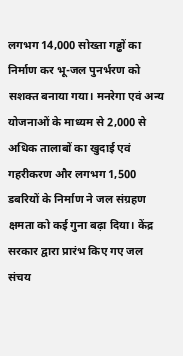लगभग 14,000 सोख्ता गड्ढों का निर्माण कर भू-जल पुनर्भरण को सशक्त बनाया गया। मनरेगा एवं अन्य योजनाओं के माध्यम से 2,000 से अधिक तालाबों का खुदाई एवं गहरीकरण और लगभग 1,500 डबरियों के निर्माण ने जल संग्रहण क्षमता को कई गुना बढ़ा दिया। केंद्र सरकार द्वारा प्रारंभ किए गए जल संचय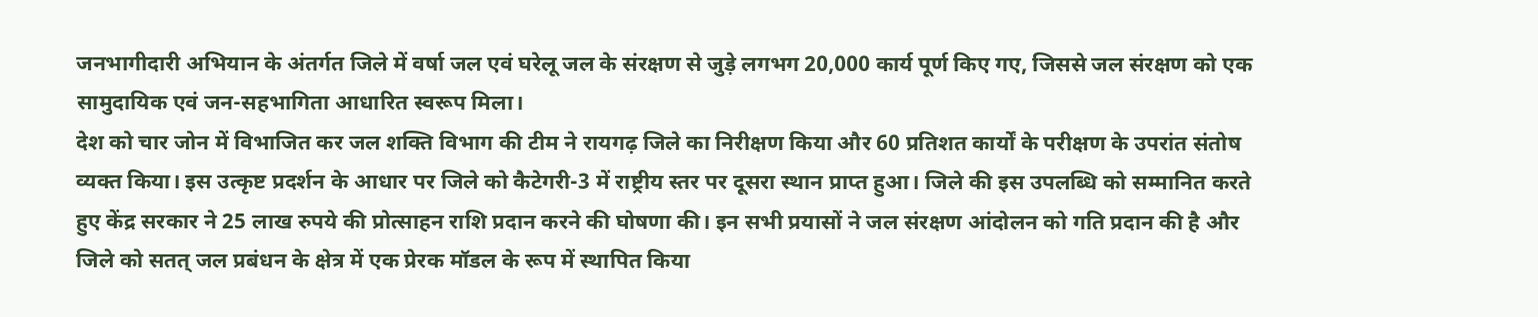जनभागीदारी अभियान के अंतर्गत जिले में वर्षा जल एवं घरेलू जल के संरक्षण से जुड़े लगभग 20,000 कार्य पूर्ण किए गए, जिससे जल संरक्षण को एक सामुदायिक एवं जन-सहभागिता आधारित स्वरूप मिला।
देश को चार जोन में विभाजित कर जल शक्ति विभाग की टीम ने रायगढ़ जिले का निरीक्षण किया और 60 प्रतिशत कार्यों के परीक्षण के उपरांत संतोष व्यक्त किया। इस उत्कृष्ट प्रदर्शन के आधार पर जिले को कैटेगरी-3 में राष्ट्रीय स्तर पर दूसरा स्थान प्राप्त हुआ। जिले की इस उपलब्धि को सम्मानित करते हुए केंद्र सरकार ने 25 लाख रुपये की प्रोत्साहन राशि प्रदान करने की घोषणा की। इन सभी प्रयासों ने जल संरक्षण आंदोलन को गति प्रदान की है और जिले को सतत् जल प्रबंधन के क्षेत्र में एक प्रेरक मॉडल के रूप में स्थापित किया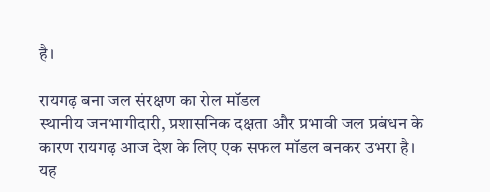है।

रायगढ़ बना जल संरक्षण का रोल मॉडल
स्थानीय जनभागीदारी, प्रशासनिक दक्षता और प्रभावी जल प्रबंधन के कारण रायगढ़ आज देश के लिए एक सफल मॉडल बनकर उभरा है। यह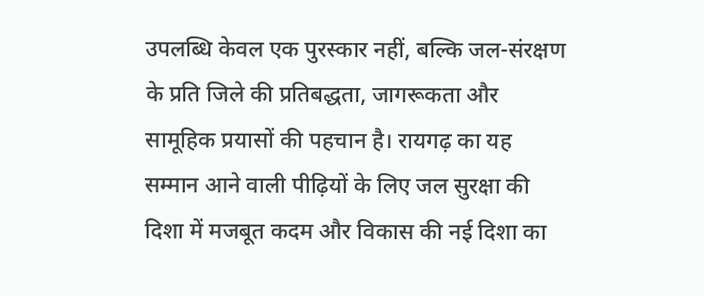उपलब्धि केवल एक पुरस्कार नहीं, बल्कि जल-संरक्षण के प्रति जिले की प्रतिबद्धता, जागरूकता और सामूहिक प्रयासों की पहचान है। रायगढ़ का यह सम्मान आने वाली पीढ़ियों के लिए जल सुरक्षा की दिशा में मजबूत कदम और विकास की नई दिशा का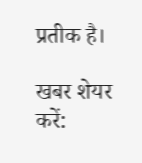प्रतीक है।

खबर शेयर करें: